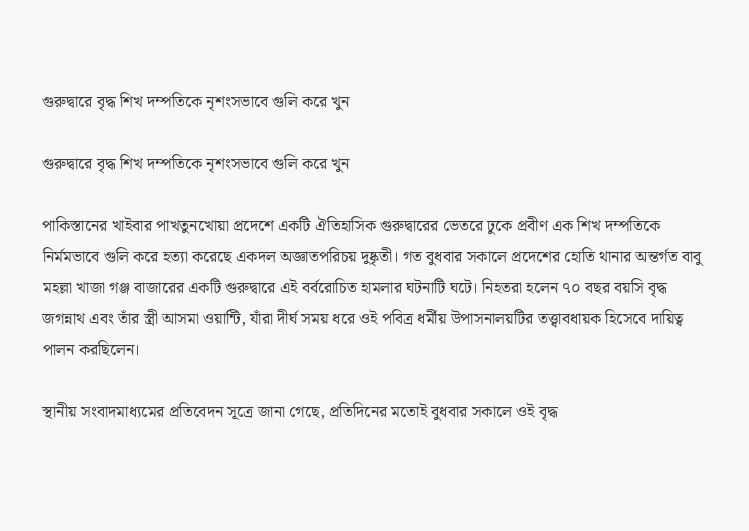গুরুদ্বারে বৃদ্ধ শিখ দম্পতিকে নৃশংসভাবে গুলি করে খুন

গুরুদ্বারে বৃদ্ধ শিখ দম্পতিকে নৃশংসভাবে গুলি করে খুন

পাকিস্তানের খাইবার পাখতুনখোয়া প্রদেশে একটি ঐতিহাসিক গুরুদ্বারের ভেতরে ঢুকে প্রবীণ এক শিখ দম্পতিকে নির্মমভাবে গুলি করে হত্যা করেছে একদল অজ্ঞাতপরিচয় দুষ্কৃতী। গত বুধবার সকালে প্রদেশের হোতি থানার অন্তর্গত বাবু মহল্লা খাজা গঞ্জ বাজারের একটি গুরুদ্বারে এই বর্বরোচিত হামলার ঘটনাটি ঘটে। নিহতরা হলেন ৭০ বছর বয়সি বৃদ্ধ জগন্নাথ এবং তাঁর স্ত্রী আসমা ওয়ান্টি, যাঁরা দীর্ঘ সময় ধরে ওই পবিত্র ধর্মীয় উপাসনালয়টির তত্ত্বাবধায়ক হিসেবে দায়িত্ব পালন করছিলেন।

স্থানীয় সংবাদমাধ্যমের প্রতিবেদন সূত্রে জানা গেছে, প্রতিদিনের মতোই বুধবার সকালে ওই বৃদ্ধ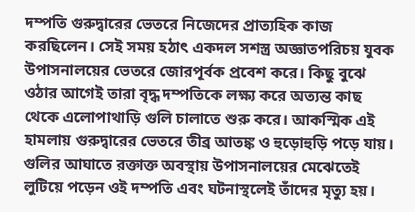দম্পতি গুরুদ্বারের ভেতরে নিজেদের প্রাত্যহিক কাজ করছিলেন। সেই সময় হঠাৎ একদল সশস্ত্র অজ্ঞাতপরিচয় যুবক উপাসনালয়ের ভেতরে জোরপূর্বক প্রবেশ করে। কিছু বুঝে ওঠার আগেই তারা বৃদ্ধ দম্পতিকে লক্ষ্য করে অত্যন্ত কাছ থেকে এলোপাথাড়ি গুলি চালাতে শুরু করে। আকস্মিক এই হামলায় গুরুদ্বারের ভেতরে তীব্র আতঙ্ক ও হুড়োহুড়ি পড়ে যায়। গুলির আঘাতে রক্তাক্ত অবস্থায় উপাসনালয়ের মেঝেতেই লুটিয়ে পড়েন ওই দম্পতি এবং ঘটনাস্থলেই তাঁদের মৃত্যু হয়।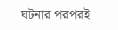ঘটনার পরপরই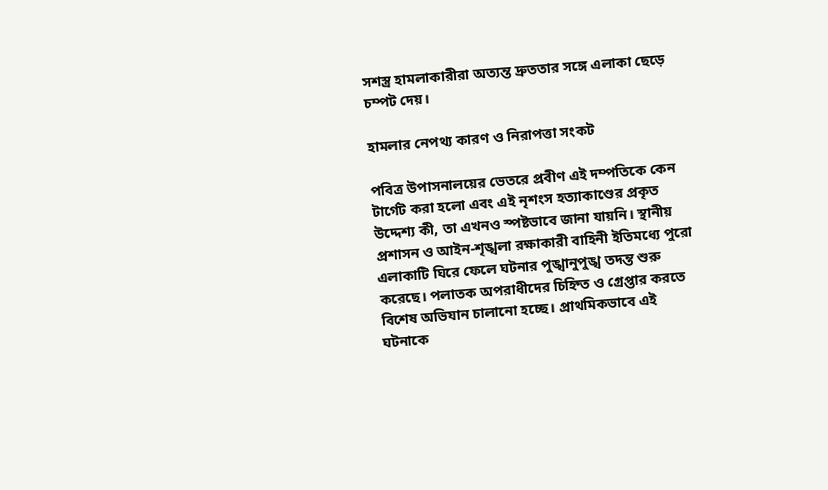সশস্ত্র হামলাকারীরা অত্যন্ত দ্রুততার সঙ্গে এলাকা ছেড়ে চম্পট দেয়।

হামলার নেপথ্য কারণ ও নিরাপত্তা সংকট

পবিত্র উপাসনালয়ের ভেতরে প্রবীণ এই দম্পতিকে কেন টার্গেট করা হলো এবং এই নৃশংস হত্যাকাণ্ডের প্রকৃত উদ্দেশ্য কী, তা এখনও স্পষ্টভাবে জানা যায়নি। স্থানীয় প্রশাসন ও আইন-শৃঙ্খলা রক্ষাকারী বাহিনী ইতিমধ্যে পুরো এলাকাটি ঘিরে ফেলে ঘটনার পুঙ্খানুপুঙ্খ তদন্ত শুরু করেছে। পলাতক অপরাধীদের চিহ্নিত ও গ্রেপ্তার করতে বিশেষ অভিযান চালানো হচ্ছে। প্রাথমিকভাবে এই ঘটনাকে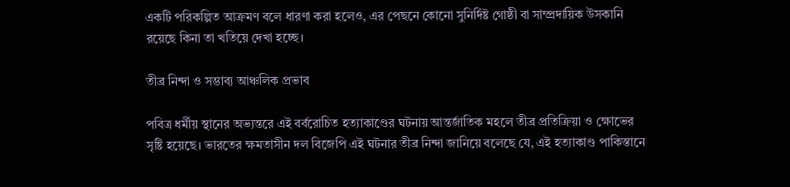একটি পরিকল্পিত আক্রমণ বলে ধারণা করা হলেও, এর পেছনে কোনো সুনির্দিষ্ট গোষ্ঠী বা সাম্প্রদায়িক উসকানি রয়েছে কিনা তা খতিয়ে দেখা হচ্ছে।

তীব্র নিন্দা ও সম্ভাব্য আঞ্চলিক প্রভাব

পবিত্র ধর্মীয় স্থানের অভ্যন্তরে এই বর্বরোচিত হত্যাকাণ্ডের ঘটনায় আন্তর্জাতিক মহলে তীব্র প্রতিক্রিয়া ও ক্ষোভের সৃষ্টি হয়েছে। ভারতের ক্ষমতাসীন দল বিজেপি এই ঘটনার তীব্র নিন্দা জানিয়ে বলেছে যে, এই হত্যাকাণ্ড পাকিস্তানে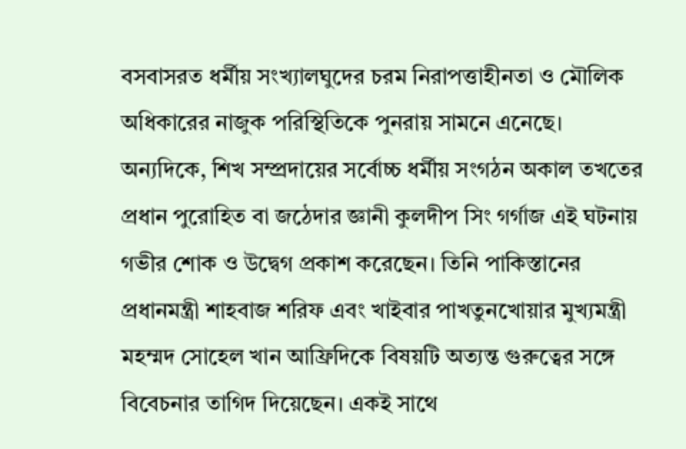বসবাসরত ধর্মীয় সংখ্যালঘুদের চরম নিরাপত্তাহীনতা ও মৌলিক অধিকারের নাজুক পরিস্থিতিকে পুনরায় সামনে এনেছে। অন্যদিকে, শিখ সম্প্রদায়ের সর্বোচ্চ ধর্মীয় সংগঠন অকাল তখতের প্রধান পুরোহিত বা জঠেদার জ্ঞানী কুলদীপ সিং গর্গাজ এই ঘটনায় গভীর শোক ও উদ্বেগ প্রকাশ করেছেন। তিনি পাকিস্তানের প্রধানমন্ত্রী শাহবাজ শরিফ এবং খাইবার পাখতুনখোয়ার মুখ্যমন্ত্রী মহম্মদ সোহেল খান আফ্রিদিকে বিষয়টি অত্যন্ত গুরুত্বের সঙ্গে বিবেচনার তাগিদ দিয়েছেন। একই সাথে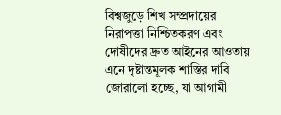বিশ্বজুড়ে শিখ সম্প্রদায়ের নিরাপত্তা নিশ্চিতকরণ এবং দোষীদের দ্রুত আইনের আওতায় এনে দৃষ্টান্তমূলক শাস্তির দাবি জোরালো হচ্ছে, যা আগামী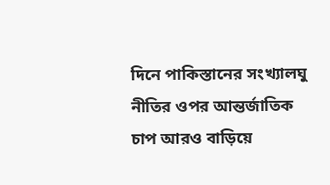দিনে পাকিস্তানের সংখ্যালঘু নীতির ওপর আন্তর্জাতিক চাপ আরও বাড়িয়ে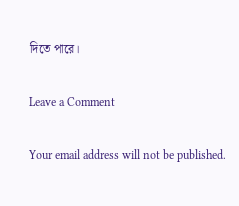দিতে পারে।

Leave a Comment

Your email address will not be published.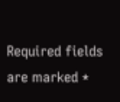Required fields are marked *